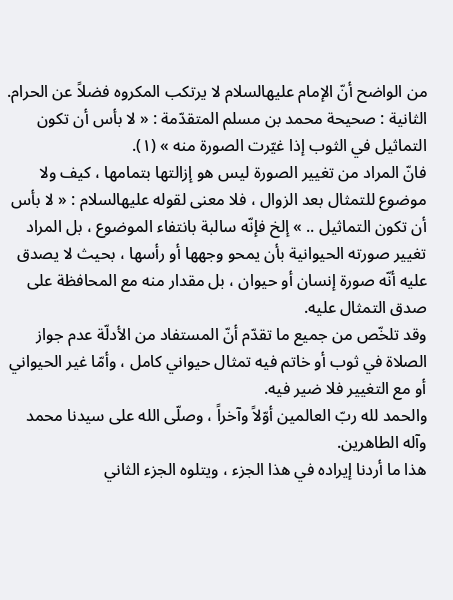من الواضح أنّ الإمام عليهالسلام لا يرتكب المكروه فضلاً عن الحرام.
الثانية : صحيحة محمد بن مسلم المتقدّمة : « لا بأس أن تكون التماثيل في الثوب إذا غيّرت الصورة منه » (١).
فانّ المراد من تغيير الصورة ليس هو إزالتها بتمامها ، كيف ولا موضوع للتمثال بعد الزوال ، فلا معنى لقوله عليهالسلام : « لا بأس أن تكون التماثيل .. » إلخ فإنّه سالبة بانتفاء الموضوع ، بل المراد تغيير صورته الحيوانية بأن يمحو وجهها أو رأسها ، بحيث لا يصدق عليه أنّه صورة إنسان أو حيوان ، بل مقدار منه مع المحافظة على صدق التمثال عليه.
وقد تلخّص من جميع ما تقدّم أنّ المستفاد من الأدلّة عدم جواز الصلاة في ثوب أو خاتم فيه تمثال حيواني كامل ، وأمّا غير الحيواني أو مع التغيير فلا ضير فيه.
والحمد لله ربّ العالمين أوّلاً وآخراً ، وصلّى الله على سيدنا محمد وآله الطاهرين.
هذا ما أردنا إيراده في هذا الجزء ، ويتلوه الجزء الثاني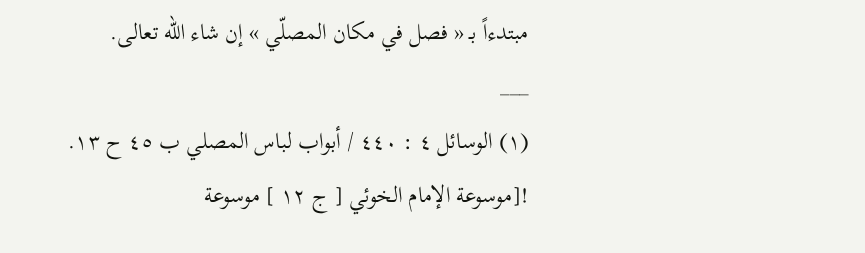مبتدءاً بـ « فصل في مكان المصلّي » إن شاء الله تعالى.
___
(١) الوسائل ٤ : ٤٤٠ / أبواب لباس المصلي ب ٤٥ ح ١٣.
![موسوعة الإمام الخوئي [ ج ١٢ ] موسوعة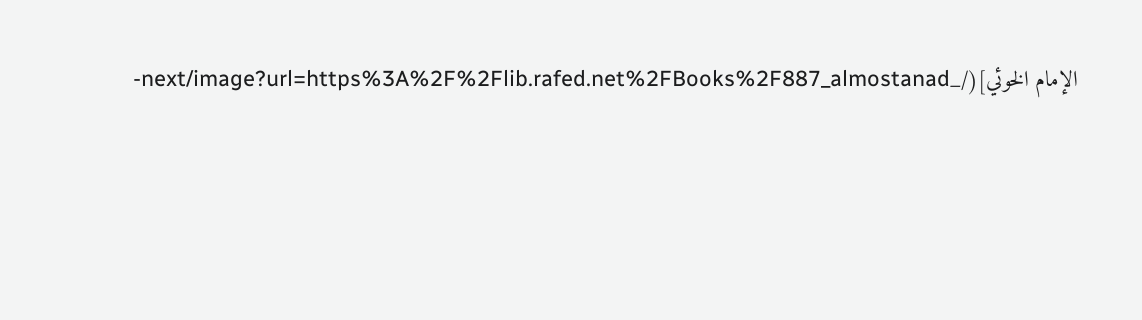الإمام الخوئي](/_next/image?url=https%3A%2F%2Flib.rafed.net%2FBooks%2F887_almostanad-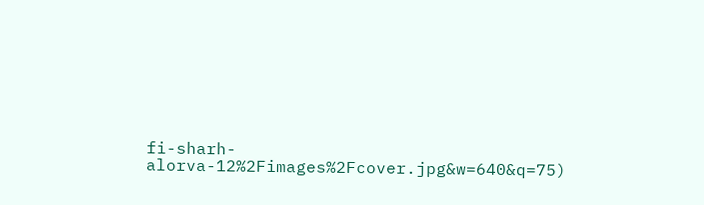fi-sharh-alorva-12%2Fimages%2Fcover.jpg&w=640&q=75)